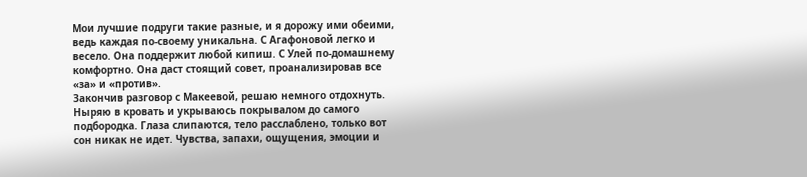Мои лучшие подруги такие разные, и я дорожу ими обеими, ведь каждая по-своему уникальна. С Агафоновой легко и весело. Она поддержит любой кипиш. С Улей по-домашнему комфортно. Она даст стоящий совет, проанализировав все «за» и «против».
Закончив разговор с Макеевой, решаю немного отдохнуть. Ныряю в кровать и укрываюсь покрывалом до самого подбородка. Глаза слипаются, тело расслаблено, только вот сон никак не идет. Чувства, запахи, ощущения, эмоции и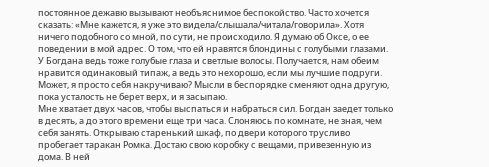постоянное дежавю вызывают необъяснимое беспокойство. Часто хочется сказать: «Мне кажется, я уже это видела/слышала/читала/говорила». Хотя ничего подобного со мной, по сути, не происходило. Я думаю об Оксе, о ее поведении в мой адрес. О том, что ей нравятся блондины с голубыми глазами. У Богдана ведь тоже голубые глаза и светлые волосы. Получается, нам обеим нравится одинаковый типаж, а ведь это нехорошо, если мы лучшие подруги. Может, я просто себя накручиваю? Мысли в беспорядке сменяют одна другую, пока усталость не берет верх, и я засыпаю.
Мне хватает двух часов, чтобы выспаться и набраться сил. Богдан заедет только в десять, а до этого времени еще три часа. Слоняюсь по комнате, не зная, чем себя занять. Открываю старенький шкаф, по двери которого трусливо пробегает таракан Ромка. Достаю свою коробку с вещами, привезенную из дома. В ней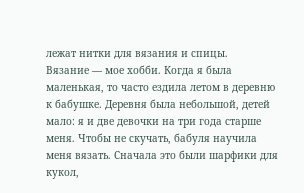лежат нитки для вязания и спицы.
Вязание — мое хобби. Когда я была маленькая, то часто ездила летом в деревню к бабушке. Деревня была небольшой, детей мало: я и две девочки на три года старше меня. Чтобы не скучать, бабуля научила меня вязать. Сначала это были шарфики для кукол,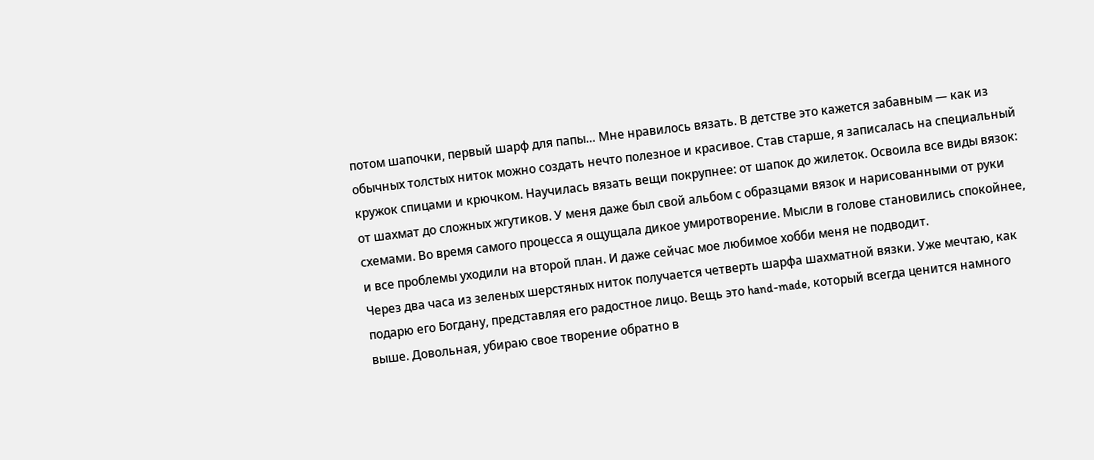потом шапочки, первый шарф для папы… Мне нравилось вязать. В детстве это кажется забавным — как из обычных толстых ниток можно создать нечто полезное и красивое. Став старше, я записалась на специальный кружок спицами и крючком. Научилась вязать вещи покрупнее: от шапок до жилеток. Освоила все виды вязок: от шахмат до сложных жгутиков. У меня даже был свой альбом с образцами вязок и нарисованными от руки схемами. Во время самого процесса я ощущала дикое умиротворение. Мысли в голове становились спокойнее, и все проблемы уходили на второй план. И даже сейчас мое любимое хобби меня не подводит.
Через два часа из зеленых шерстяных ниток получается четверть шарфа шахматной вязки. Уже мечтаю, как подарю его Богдану, представляя его радостное лицо. Вещь это hand-made, который всегда ценится намного выше. Довольная, убираю свое творение обратно в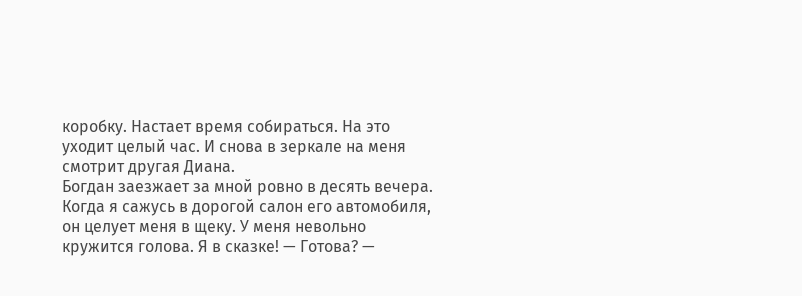коробку. Настает время собираться. На это уходит целый час. И снова в зеркале на меня смотрит другая Диана.
Богдан заезжает за мной ровно в десять вечера. Когда я сажусь в дорогой салон его автомобиля, он целует меня в щеку. У меня невольно кружится голова. Я в сказке! — Готова? —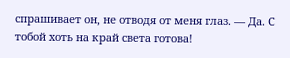спрашивает он, не отводя от меня глаз. — Да. С тобой хоть на край света готова!